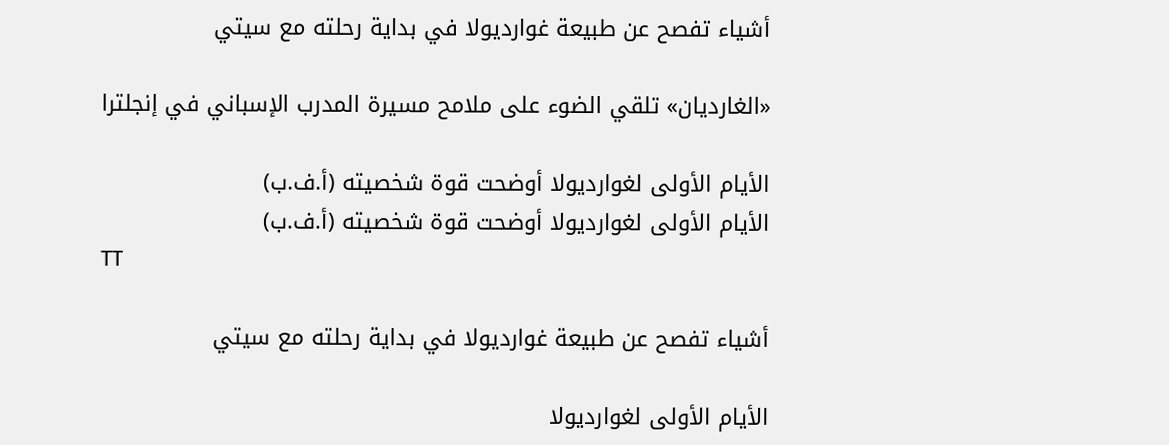أشياء تفصح عن طبيعة غوارديولا في بداية رحلته مع سيتي

«الغارديان» تلقي الضوء على ملامح مسيرة المدرب الإسباني في إنجلترا

الأيام الأولى لغوارديولا أوضحت قوة شخصيته (أ.ف.ب)
الأيام الأولى لغوارديولا أوضحت قوة شخصيته (أ.ف.ب)
TT

أشياء تفصح عن طبيعة غوارديولا في بداية رحلته مع سيتي

الأيام الأولى لغوارديولا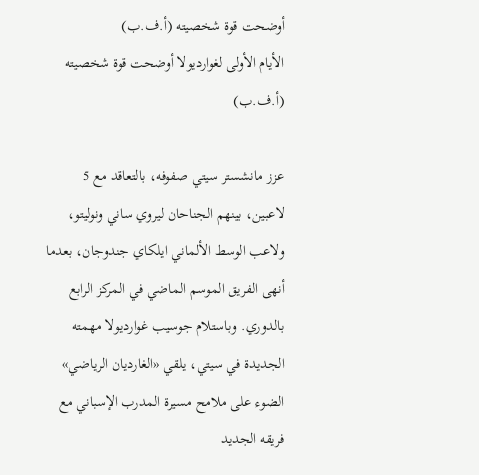أوضحت قوة شخصيته (أ.ف.ب)
الأيام الأولى لغوارديولا أوضحت قوة شخصيته (أ.ف.ب)

عزز مانشستر سيتي صفوفه، بالتعاقد مع 5 لاعبين، بينهم الجناحان ليروي ساني ونوليتو، ولاعب الوسط الألماني ايلكاي جندوجان، بعدما أنهى الفريق الموسم الماضي في المركز الرابع بالدوري. وباستلام جوسيب غوارديولا مهمته الجديدة في سيتي، يلقي «الغارديان الرياضي» الضوء على ملامح مسيرة المدرب الإسباني مع فريقه الجديد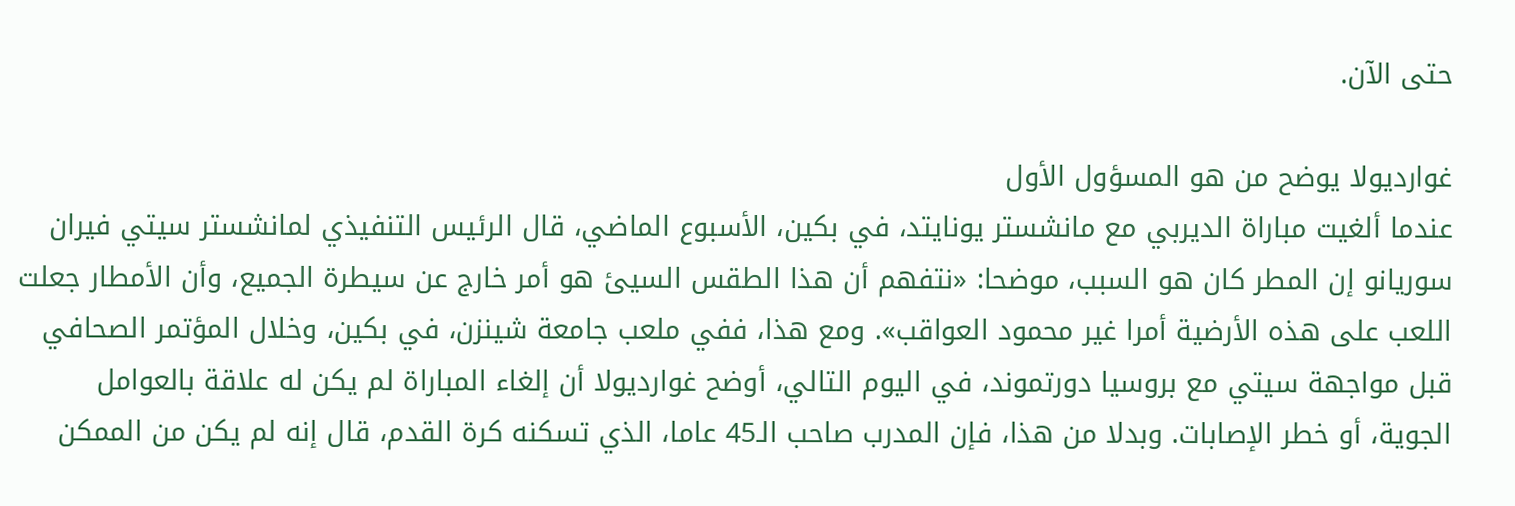حتى الآن.

غوارديولا يوضح من هو المسؤول الأول
عندما ألغيت مباراة الديربي مع مانشستر يونايتد، في بكين، الأسبوع الماضي، قال الرئيس التنفيذي لمانشستر سيتي فيران سوريانو إن المطر كان هو السبب، موضحا: «نتفهم أن هذا الطقس السيئ هو أمر خارج عن سيطرة الجميع، وأن الأمطار جعلت اللعب على هذه الأرضية أمرا غير محمود العواقب». ومع هذا، ففي ملعب جامعة شينزن، في بكين، وخلال المؤتمر الصحافي قبل مواجهة سيتي مع بروسيا دورتموند، في اليوم التالي، أوضح غوارديولا أن إلغاء المباراة لم يكن له علاقة بالعوامل الجوية، أو خطر الإصابات. وبدلا من هذا، فإن المدرب صاحب الـ45 عاما، الذي تسكنه كرة القدم، قال إنه لم يكن من الممكن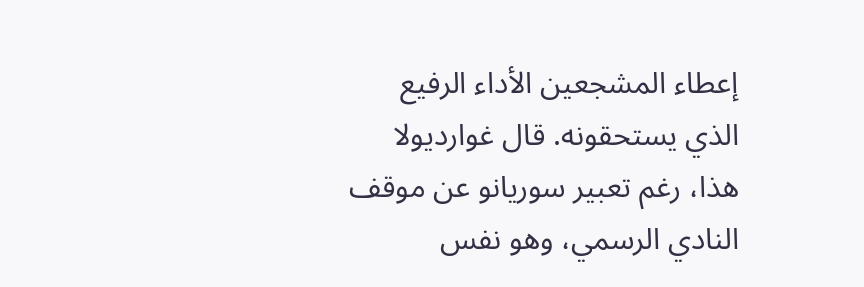إعطاء المشجعين الأداء الرفيع الذي يستحقونه. قال غوارديولا هذا، رغم تعبير سوريانو عن موقف النادي الرسمي، وهو نفس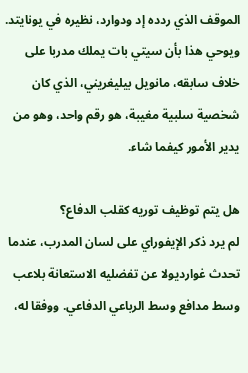الموقف الذي ردده إد ودوارد، نظيره في يونايتد. ويوحي هذا بأن سيتي بات يملك مدربا على خلاف سابقه، مانويل بيليغريني، الذي كان شخصية سلبية مغيبة، هو رقم واحد، وهو من يدير الأمور كيفما شاء.

هل يتم توظيف توريه كقلب الدفاع؟
لم يرد ذكر الإيفوراي على لسان المدرب، عندما تحدث غوارديولا عن تفضليه الاستعانة بلاعب وسط مدافع وسط الرباعي الدفاعي. ووفقا له،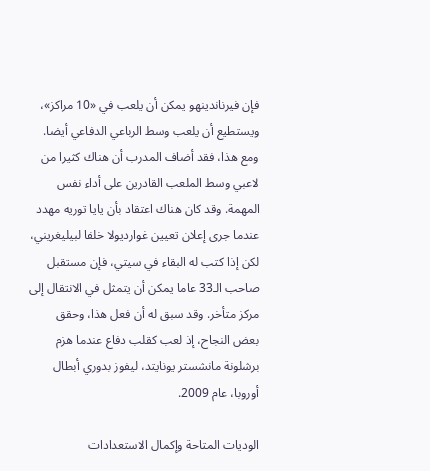فإن فيرناندينهو يمكن أن يلعب في «10 مراكز»، ويستطيع أن يلعب وسط الرباعي الدفاعي أيضا. ومع هذا، فقد أضاف المدرب أن هناك كثيرا من لاعبي وسط الملعب القادرين على أداء نفس المهمة. وقد كان هناك اعتقاد بأن يايا توريه مهدد عندما جرى إعلان تعيين غوارديولا خلفا لبيليغريني، لكن إذا كتب له البقاء في سيتي، فإن مستقبل صاحب الـ33 عاما يمكن أن يتمثل في الانتقال إلى مركز متأخر. وقد سبق له أن فعل هذا، وحقق بعض النجاح، إذ لعب كقلب دفاع عندما هزم برشلونة مانشستر يونايتد، ليفوز بدوري أبطال أوروبا، عام 2009.

الوديات المتاحة وإكمال الاستعدادات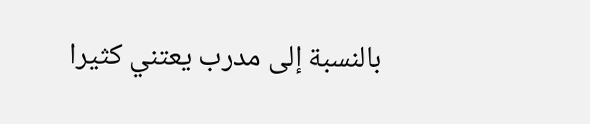بالنسبة إلى مدرب يعتني كثيرا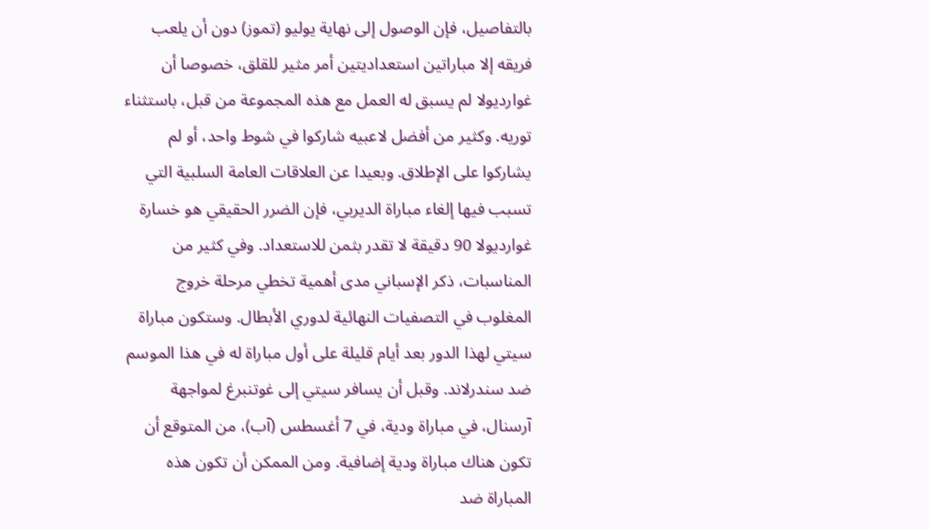بالتفاصيل، فإن الوصول إلى نهاية يوليو (تموز) دون أن يلعب فريقه إلا مباراتين استعداديتين أمر مثير للقلق، خصوصا أن غوارديولا لم يسبق له العمل مع هذه المجموعة من قبل، باستثناء توريه. وكثير من أفضل لاعبيه شاركوا في شوط واحد، أو لم يشاركوا على الإطلاق. وبعيدا عن العلاقات العامة السلبية التي تسبب فيها إلغاء مباراة الديربي، فإن الضرر الحقيقي هو خسارة غوارديولا 90 دقيقة لا تقدر بثمن للاستعداد. وفي كثير من المناسبات، ذكر الإسباني مدى أهمية تخطي مرحلة خروج المغلوب في التصفيات النهائية لدوري الأبطال. وستكون مباراة سيتي لهذا الدور بعد أيام قليلة على أول مباراة له في هذا الموسم ضد سندرلاند. وقبل أن يسافر سيتي إلى غوتنبرغ لمواجهة آرسنال، في مباراة ودية، في 7 أغسطس (آب)، من المتوقع أن تكون هناك مباراة ودية إضافية. ومن الممكن أن تكون هذه المباراة ضد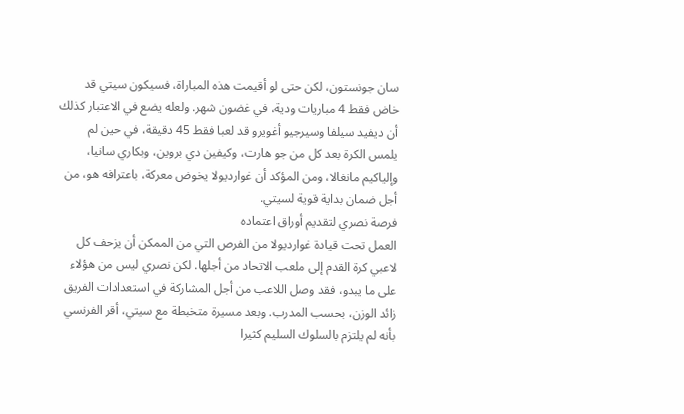سان جونستون، لكن حتى لو أقيمت هذه المباراة، فسيكون سيتي قد خاض فقط 4 مباريات ودية، في غضون شهر. ولعله يضع في الاعتبار كذلك أن ديفيد سيلفا وسيرجيو أغويرو قد لعبا فقط 45 دقيقة، في حين لم يلمس الكرة بعد كل من جو هارت، وكيفين دي بروين، وبكاري سانيا، وإلياكيم مانغالا، ومن المؤكد أن غوارديولا يخوض معركة، باعترافه هو، من أجل ضمان بداية قوية لسيتي.
فرصة نصري لتقديم أوراق اعتماده
العمل تحت قيادة غوارديولا من الفرص التي من الممكن أن يزحف كل لاعبي كرة القدم إلى ملعب الاتحاد من أجلها. لكن نصري ليس من هؤلاء على ما يبدو، فقد وصل اللاعب من أجل المشاركة في استعدادات الفريق زائد الوزن، بحسب المدرب. وبعد مسيرة متخبطة مع سيتي، أقر الفرنسي بأنه لم يلتزم بالسلوك السليم كثيرا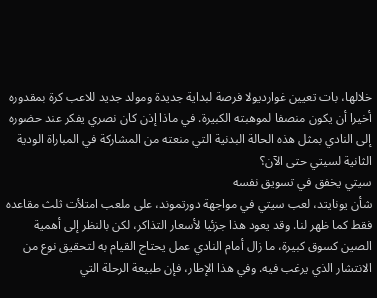خلالها، بات تعيين غوارديولا فرصة لبداية جديدة ومولد جديد للاعب كرة بمقدوره أخيرا أن يكون منصفا لموهبته الكبيرة. في ماذا إذن كان نصري يفكر عند حضوره إلى النادي بمثل هذه الحالة البدنية التي منعته من المشاركة في المباراة الودية الثانية لسيتي حتى الآن؟
سيتي يخفق في تسويق نفسه
شأن يونايتد، لعب سيتي في مواجهة دورتموند، على ملعب امتلأت ثلث مقاعده فقط كما ظهر لنا. وقد يعود هذا جزئيا لأسعار التذاكر، لكن بالنظر إلى أهمية الصين كسوق كبيرة، ما زال أمام النادي عمل يحتاج القيام به لتحقيق نوع من الانتشار الذي يرغب فيه. وفي هذا الإطار، فإن طبيعة الرحلة التي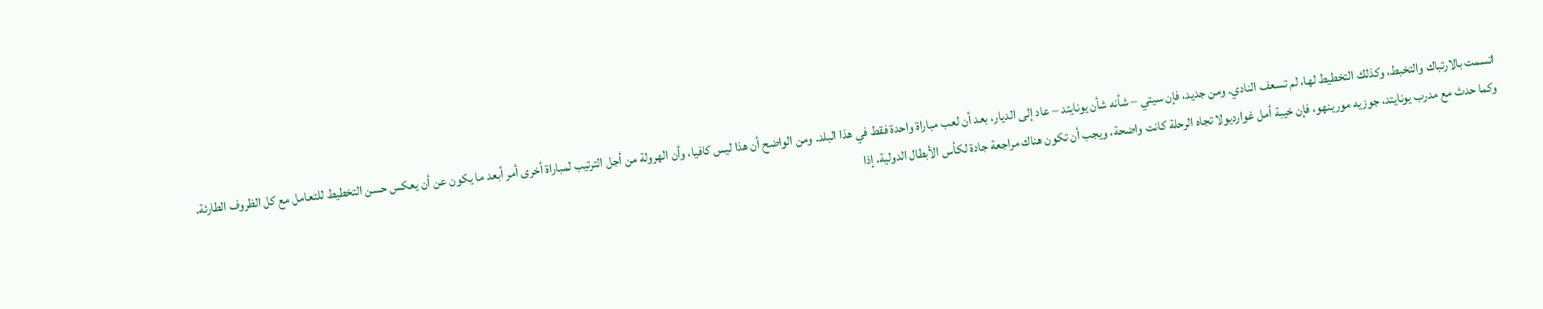اتسمت بالارتباك والتخبط، وكذلك التخطيط لها، لم تسعف النادي. ومن جديد، فإن سيتي – شأنه شأن يونايتد – عاد إلى الديار، بعد أن لعب مباراة واحدة فقط في هذا البلد. ومن الواضح أن هذا ليس كافيا، وأن الهرولة من أجل الترتيب لمباراة أخرى أمر أبعد ما يكون عن أن يعكس حسن التخطيط للتعامل مع كل الظروف الطارئة. وكما حدث مع مدرب يونايتد، جوزيه مورينهو، فإن خيبة أمل غوارديولا تجاه الرحلة كانت واضحة، ويجب أن تكون هناك مراجعة جادة لكأس الأبطال الدولية، إذا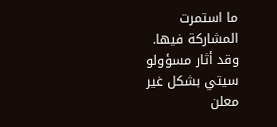ما استمرت المشاركة فيها. وقد أثار مسؤولو سيتي بشكل غير معلن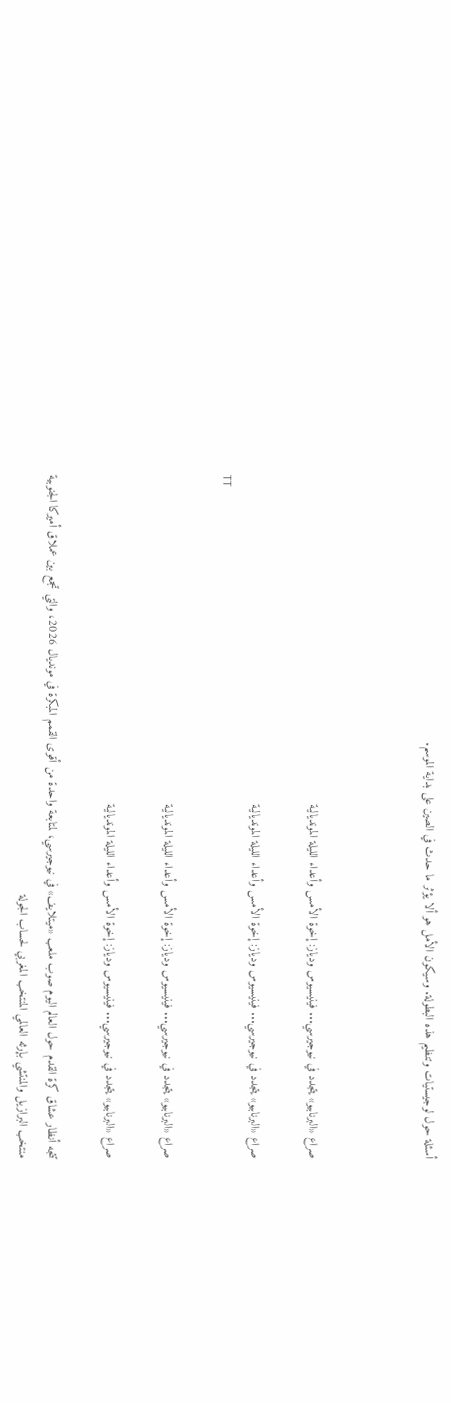أسئلة حول لوجيستيات وتنظيم هذه البطولة. وسيكون الأمل هو ألا يؤثر ما حدث في الصين على بداية الموسم.



صراع «البرنابيو» يتجدد في نيوجيرسي... فينيسيوس ودياز: إخوة الأمس وأعداء الليلة المونديالية

صراع «البرنابيو» يتجدد في نيوجيرسي... فينيسيوس ودياز: إخوة الأمس وأعداء الليلة المونديالية
TT

صراع «البرنابيو» يتجدد في نيوجيرسي... فينيسيوس ودياز: إخوة الأمس وأعداء الليلة المونديالية

صراع «البرنابيو» يتجدد في نيوجيرسي... فينيسيوس ودياز: إخوة الأمس وأعداء الليلة المونديالية

تتجه أنظار عشاق كرة القدم حول العالم اليوم صوب ملعب «ميتلايف» في نيوجيرسي، لمتابعة واحدة من أقوى القمم المبكرة في مونديال 2026، والتي تجمع بين عملاق أميركا الجنوبية منتخب البرازيل والمنتشي بإرثه العالمي المنتخب المغربي لحساب الجولة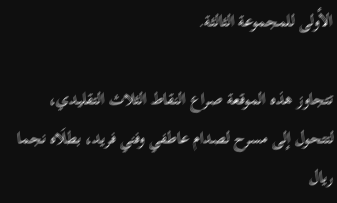الأولى للمجموعة الثالثة.

تتجاوز هذه الموقعة صراع النقاط الثلاث التقليدي، لتتحول إلى مسرح لصدام عاطفي وفني فريد، بطلَاه نجما ريال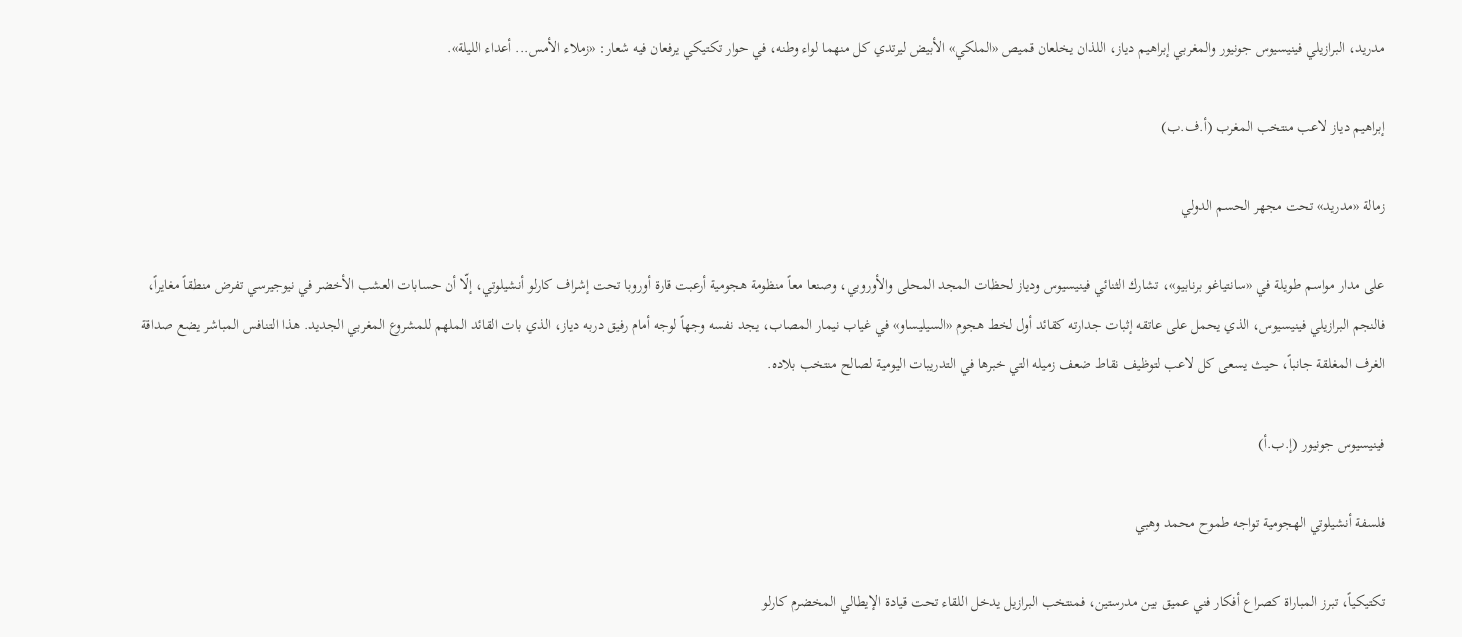مدريد، البرازيلي فينيسيوس جونيور والمغربي إبراهيم دياز، اللذان يخلعان قميص «الملكي» الأبيض ليرتدي كل منهما لواء وطنه، في حوار تكتيكي يرفعان فيه شعار: «زملاء الأمس... أعداء الليلة».

إبراهيم دياز لاعب منتخب المغرب (أ.ف.ب)

زمالة «مدريد» تحت مجهر الحسم الدولي

على مدار مواسم طويلة في «سانتياغو برنابيو»، تشارك الثنائي فينيسيوس ودياز لحظات المجد المحلى والأوروبي، وصنعا معاً منظومة هجومية أرعبت قارة أوروبا تحت إشراف كارلو أنشيلوتي، إلّا أن حسابات العشب الأخضر في نيوجيرسي تفرض منطقاً مغايراً، فالنجم البرازيلي فينيسيوس، الذي يحمل على عاتقه إثبات جدارته كقائد أول لخط هجوم «السيليساو» في غياب نيمار المصاب، يجد نفسه وجهاً لوجه أمام رفيق دربه دياز، الذي بات القائد الملهم للمشروع المغربي الجديد. هذا التنافس المباشر يضع صداقة الغرف المغلقة جانباً، حيث يسعى كل لاعب لتوظيف نقاط ضعف زميله التي خبرها في التدريبات اليومية لصالح منتخب بلاده.

فينيسيوس جونيور (إ.ب.أ)

فلسفة أنشيلوتي الهجومية تواجه طموح محمد وهبي

تكتيكياً، تبرز المباراة كصراع أفكار فني عميق بين مدرستين، فمنتخب البرازيل يدخل اللقاء تحت قيادة الإيطالي المخضرم كارلو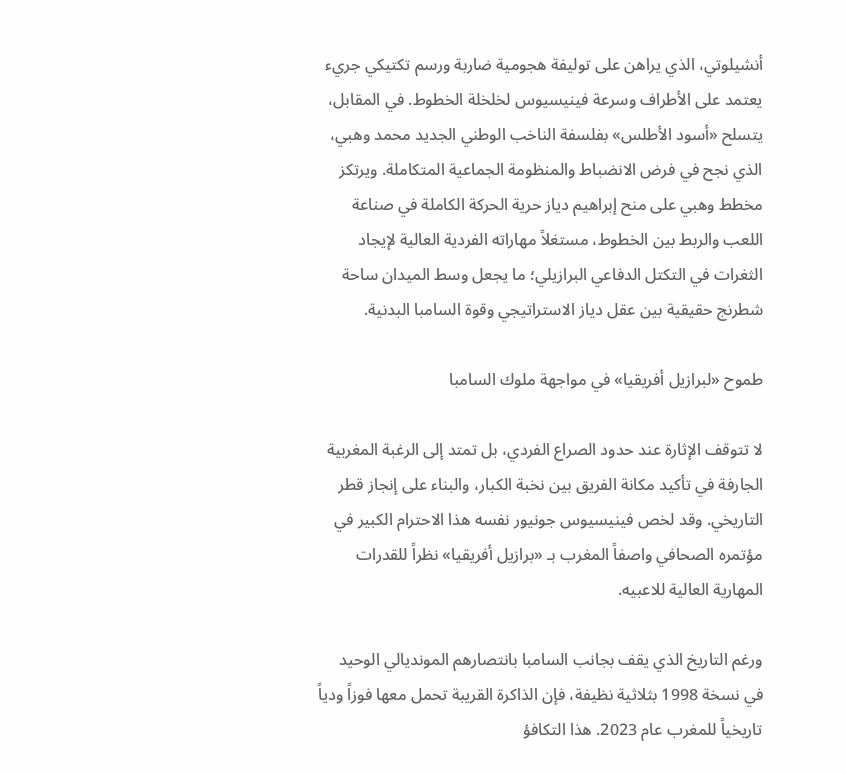أنشيلوتي، الذي يراهن على توليفة هجومية ضاربة ورسم تكتيكي جريء يعتمد على الأطراف وسرعة فينيسيوس لخلخلة الخطوط. في المقابل، يتسلح «أسود الأطلس» بفلسفة الناخب الوطني الجديد محمد وهبي، الذي نجح في فرض الانضباط والمنظومة الجماعية المتكاملة. ويرتكز مخطط وهبي على منح إبراهيم دياز حرية الحركة الكاملة في صناعة اللعب والربط بين الخطوط، مستغلاً مهاراته الفردية العالية لإيجاد الثغرات في التكتل الدفاعي البرازيلي؛ ما يجعل وسط الميدان ساحة شطرنج حقيقية بين عقل دياز الاستراتيجي وقوة السامبا البدنية.

طموح «لبرازيل أفريقيا» في مواجهة ملوك السامبا

لا تتوقف الإثارة عند حدود الصراع الفردي، بل تمتد إلى الرغبة المغربية الجارفة في تأكيد مكانة الفريق بين نخبة الكبار، والبناء على إنجاز قطر التاريخي. وقد لخص فينيسيوس جونيور نفسه هذا الاحترام الكبير في مؤتمره الصحافي واصفاً المغرب بـ «برازيل أفريقيا» نظراً للقدرات المهارية العالية للاعبيه.

ورغم التاريخ الذي يقف بجانب السامبا بانتصارهم المونديالي الوحيد في نسخة 1998 بثلاثية نظيفة، فإن الذاكرة القريبة تحمل معها فوزاً ودياً تاريخياً للمغرب عام 2023. هذا التكافؤ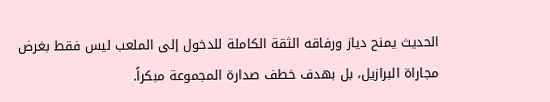الحديث يمنح دياز ورفاقه الثقة الكاملة للدخول إلى الملعب ليس فقط بغرض مجاراة البرازيل، بل بهدف خطف صدارة المجموعة مبكراً.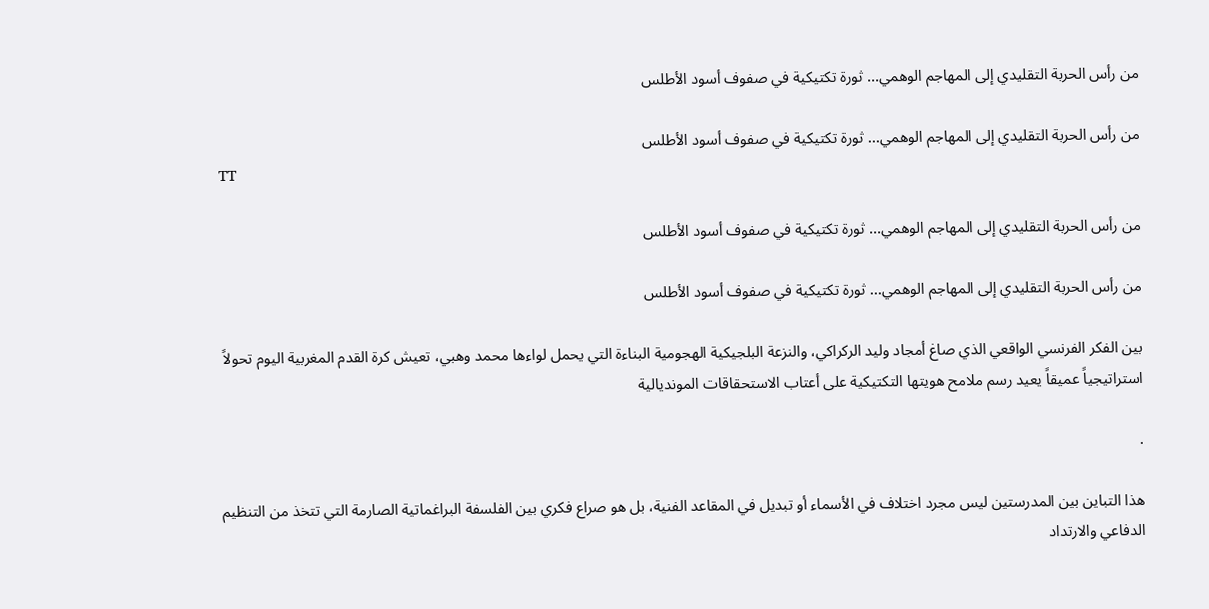من رأس الحربة التقليدي إلى المهاجم الوهمي... ثورة تكتيكية في صفوف أسود الأطلس

من رأس الحربة التقليدي إلى المهاجم الوهمي... ثورة تكتيكية في صفوف أسود الأطلس
TT

من رأس الحربة التقليدي إلى المهاجم الوهمي... ثورة تكتيكية في صفوف أسود الأطلس

من رأس الحربة التقليدي إلى المهاجم الوهمي... ثورة تكتيكية في صفوف أسود الأطلس

بين الفكر الفرنسي الواقعي الذي صاغ أمجاد وليد الركراكي، والنزعة البلجيكية الهجومية البناءة التي يحمل لواءها محمد وهبي، تعيش كرة القدم المغربية اليوم تحولاً استراتيجياً عميقاً يعيد رسم ملامح هويتها التكتيكية على أعتاب الاستحقاقات المونديالية

.

هذا التباين بين المدرستين ليس مجرد اختلاف في الأسماء أو تبديل في المقاعد الفنية، بل هو صراع فكري بين الفلسفة البراغماتية الصارمة التي تتخذ من التنظيم الدفاعي والارتداد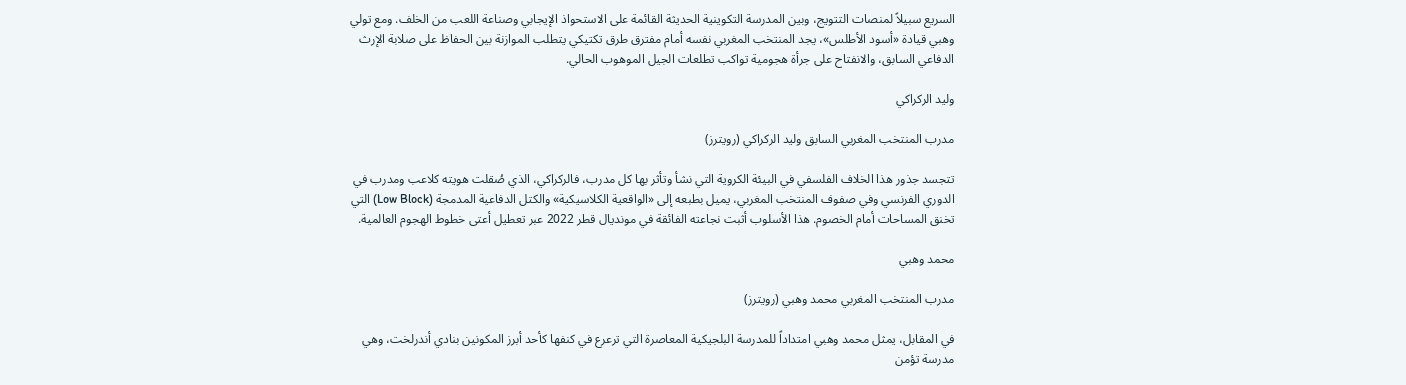السريع سبيلاً لمنصات التتويج، وبين المدرسة التكوينية الحديثة القائمة على الاستحواذ الإيجابي وصناعة اللعب من الخلف. ومع تولي وهبي قيادة «أسود الأطلس»، يجد المنتخب المغربي نفسه أمام مفترق طرق تكتيكي يتطلب الموازنة بين الحفاظ على صلابة الإرث الدفاعي السابق، والانفتاح على جرأة هجومية تواكب تطلعات الجيل الموهوب الحالي.

وليد الركراكي

مدرب المنتخب المغربي السابق وليد الركراكي (رويترز)

تتجسد جذور هذا الخلاف الفلسفي في البيئة الكروية التي نشأ وتأثر بها كل مدرب، فالركراكي، الذي صُقلت هويته كلاعب ومدرب في الدوري الفرنسي وفي صفوف المنتخب المغربي، يميل بطبعه إلى «الواقعية الكلاسيكية» والكتل الدفاعية المدمجة (Low Block) التي تخنق المساحات أمام الخصوم. هذا الأسلوب أثبت نجاعته الفائقة في مونديال قطر 2022 عبر تعطيل أعتى خطوط الهجوم العالمية.

محمد وهبي

مدرب المنتخب المغربي محمد وهبي (رويترز)

في المقابل، يمثل محمد وهبي امتداداً للمدرسة البلجيكية المعاصرة التي ترعرع في كنفها كأحد أبرز المكونين بنادي أندرلخت، وهي مدرسة تؤمن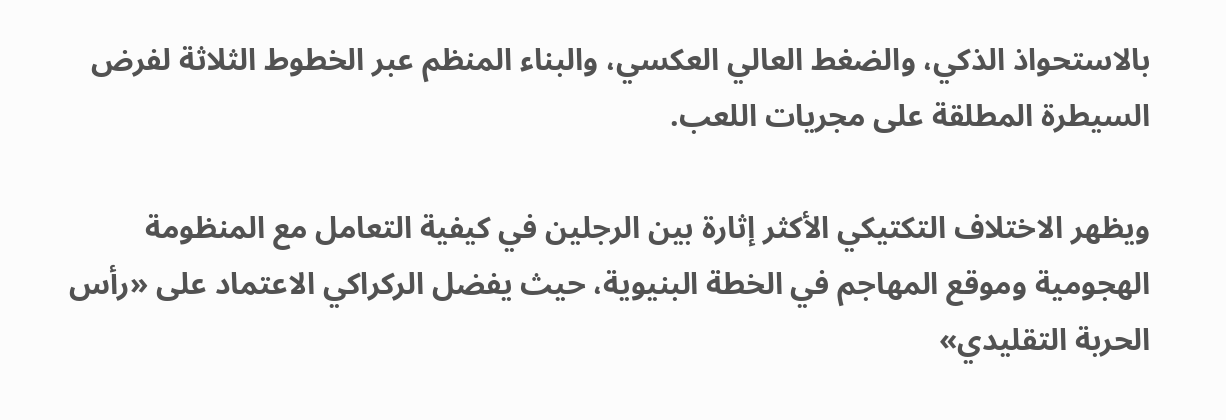بالاستحواذ الذكي، والضغط العالي العكسي، والبناء المنظم عبر الخطوط الثلاثة لفرض السيطرة المطلقة على مجريات اللعب.

ويظهر الاختلاف التكتيكي الأكثر إثارة بين الرجلين في كيفية التعامل مع المنظومة الهجومية وموقع المهاجم في الخطة البنيوية، حيث يفضل الركراكي الاعتماد على «رأس الحربة التقليدي»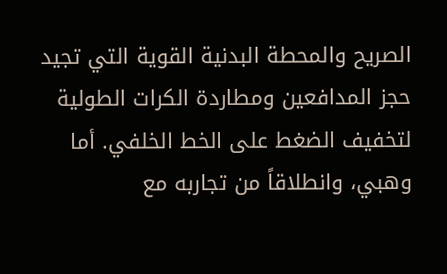الصريح والمحطة البدنية القوية التي تجيد حجز المدافعين ومطاردة الكرات الطولية لتخفيف الضغط على الخط الخلفي. أما وهبي، وانطلاقاً من تجاربه مع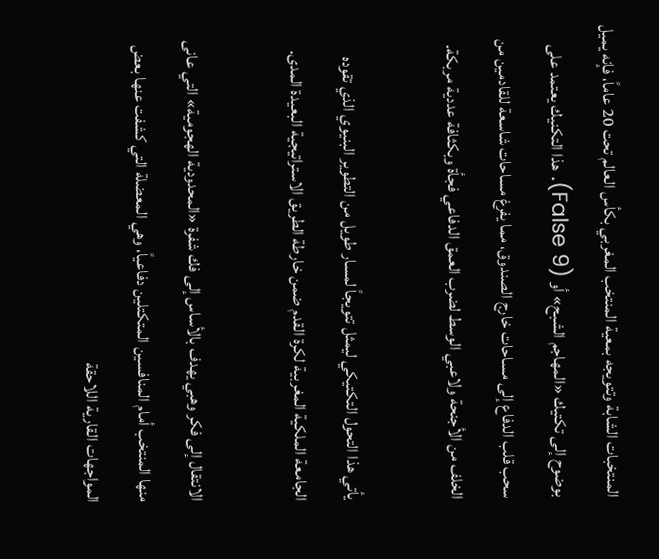المنتخبات الشابة وتتويجه بمعية المنتخب المغربي بكأس العالم تحت 20 عاماً، فإنه يميل بوضوح إلى تكتيك «المهاجم الشبح» أو (False 9). هذا التكنيك يعتمد على سحب قلب الدفاع إلى مساحات خارج الصندوق، مما يفرغ مساحات شاسعة للقادمين من الخلف من الأجنحة ولاعبي الوسط لضرب العمق الدفاعي فجأة وبكثافة عددية مربكة.

يأتي هذا التحول التكتيكي ليمثل تتويجاً لمسار طويل من التطوير البنيوي الذي تقوده الجامعة الملكية المغربية لكرة القدم ضمن خارطة الطريق الاستراتيجية البعيدة المدى.

الانتقال إلى فكر وهبي يهدف بالأساس إلى فك شفرة «المحدودية الهجومية» التي عانى منها المنتخب أمام المنافسين المتكتلين دفاعياً، وهي المعضلة التي كشفت عنها بعض المواجهات القارية اللاحقة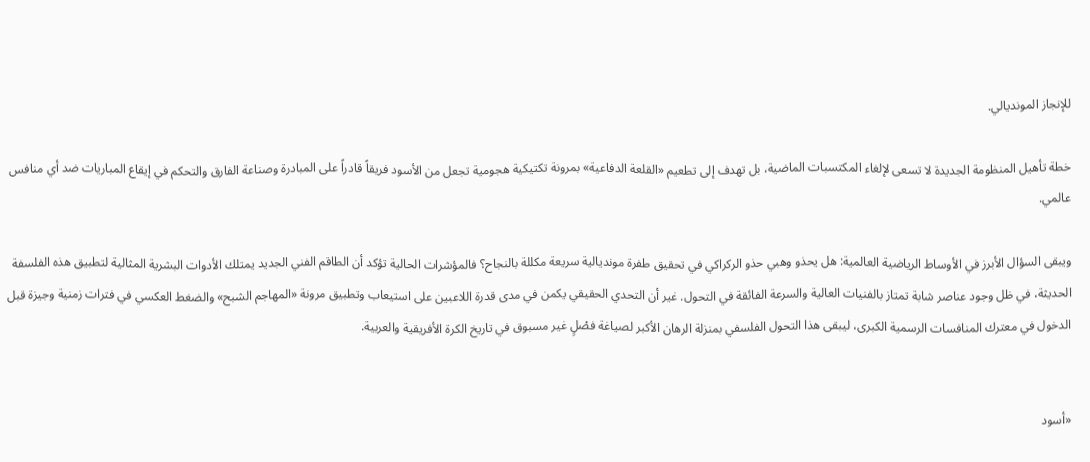للإنجاز المونديالي.

خطة تأهيل المنظومة الجديدة لا تسعى لإلغاء المكتسبات الماضية، بل تهدف إلى تطعيم «القلعة الدفاعية» بمرونة تكتيكية هجومية تجعل من الأسود فريقاً قادراً على المبادرة وصناعة الفارق والتحكم في إيقاع المباريات ضد أي منافس عالمي.

ويبقى السؤال الأبرز في الأوساط الرياضية العالمية: هل يحذو وهبي حذو الركراكي في تحقيق طفرة مونديالية سريعة مكللة بالنجاح؟ فالمؤشرات الحالية تؤكد أن الطاقم الفني الجديد يمتلك الأدوات البشرية المثالية لتطبيق هذه الفلسفة الحديثة، في ظل وجود عناصر شابة تمتاز بالفنيات العالية والسرعة الفائقة في التحول. غير أن التحدي الحقيقي يكمن في مدى قدرة اللاعبين على استيعاب وتطبيق مرونة «المهاجم الشبح» والضغط العكسي في فترات زمنية وجيزة قبل الدخول في معترك المنافسات الرسمية الكبرى، ليبقى هذا التحول الفلسفي بمنزلة الرهان الأكبر لصياغة فصْلٍ غير مسبوق في تاريخ الكرة الأفريقية والعربية.


«أسود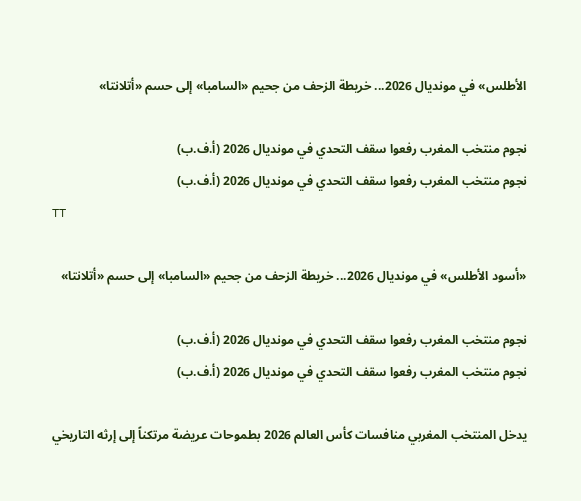الأطلس» في مونديال 2026... خريطة الزحف من جحيم «السامبا» إلى حسم «أتلانتا»

نجوم منتخب المغرب رفعوا سقف التحدي في مونديال 2026 (أ.ف.ب)
نجوم منتخب المغرب رفعوا سقف التحدي في مونديال 2026 (أ.ف.ب)
TT

«أسود الأطلس» في مونديال 2026... خريطة الزحف من جحيم «السامبا» إلى حسم «أتلانتا»

نجوم منتخب المغرب رفعوا سقف التحدي في مونديال 2026 (أ.ف.ب)
نجوم منتخب المغرب رفعوا سقف التحدي في مونديال 2026 (أ.ف.ب)

يدخل المنتخب المغربي منافسات كأس العالم 2026 بطموحات عريضة مرتكناً إلى إرثه التاريخي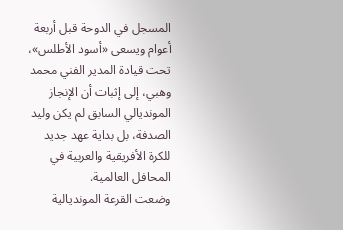المسجل في الدوحة قبل أربعة أعوام ويسعى «أسود الأطلس»، تحت قيادة المدير الفني محمد وهبي، إلى إثبات أن الإنجاز المونديالي السابق لم يكن وليد الصدفة، بل بداية عهد جديد للكرة الأفريقية والعربية في المحافل العالمية.
وضعت القرعة المونديالية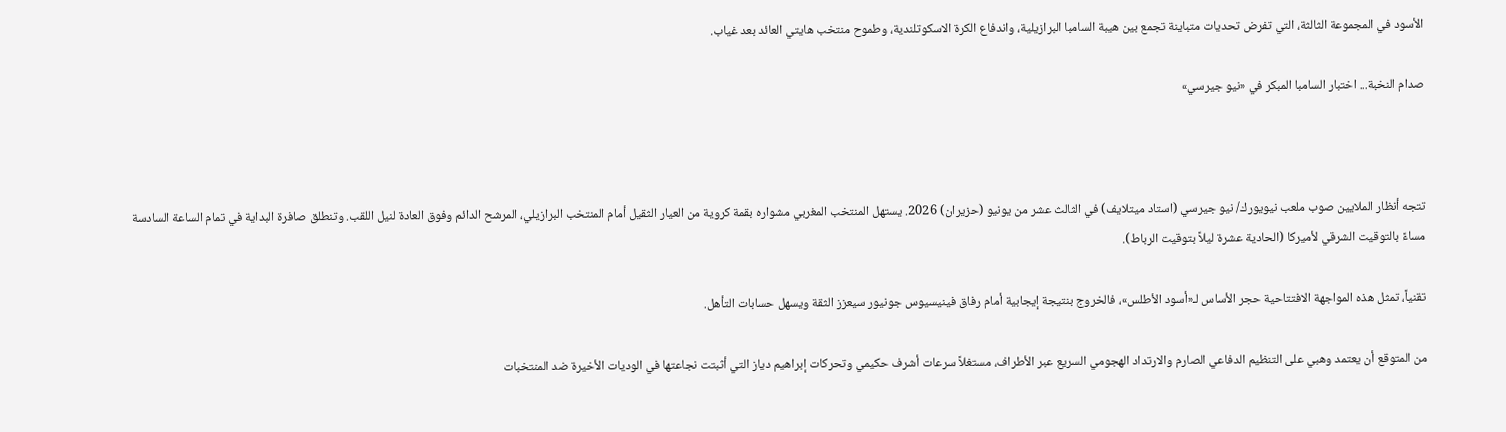الأسود في المجموعة الثالثة، التي تفرض تحديات متباينة تجمع بين هيبة السامبا البرازيلية، واندفاع الكرة الاسكوتلندية، وطموح منتخب هايتي العائد بعد غياب.

صدام النخبة... اختبار السامبا المبكر في «نيو جيرسي»



تتجه أنظار الملايين صوب ملعب نيويورك/ نيو جيرسي (استاد ميتلايف) في الثالث عشر من يونيو (حزيران) 2026. يستهل المنتخب المغربي مشواره بقمة كروية من العيار الثقيل أمام المنتخب البرازيلي، المرشح الدائم وفوق العادة لنيل اللقب. وتنطلق صافرة البداية في تمام الساعة السادسة مساءً بالتوقيت الشرقي لأميركا (الحادية عشرة ليلاً بتوقيت الرباط).

تقنياً، تمثل هذه المواجهة الافتتاحية حجر الأساس لـ«أسود الأطلس»، فالخروج بنتيجة إيجابية أمام رفاق فينيسيوس جونيور سيعزز الثقة ويسهل حسابات التأهل.

من المتوقع أن يعتمد وهبي على التنظيم الدفاعي الصارم والارتداد الهجومي السريع عبر الأطراف، مستغلاً سرعات أشرف حكيمي وتحركات إبراهيم دياز التي أثبتت نجاعتها في الوديات الأخيرة ضد المنتخبات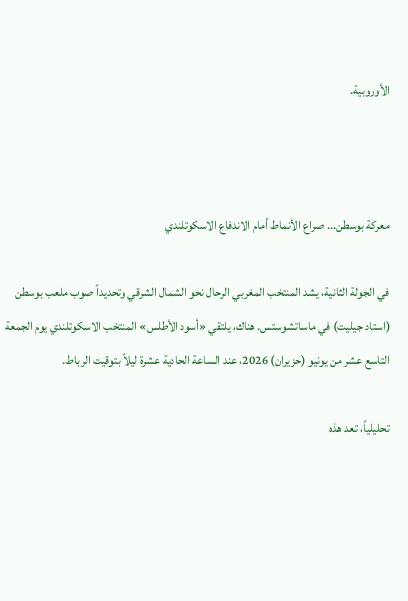الأوروبية.



معركة بوسطن... صراع الأنماط أمام الاندفاع الاسكوتلندي

في الجولة الثانية، يشد المنتخب المغربي الرحال نحو الشمال الشرقي وتحديداً صوب ملعب بوسطن (استاد جيليت) في ماساتشوستس. هناك، يلتقي «أسود الأطلس» المنتخب الاسكوتلندي يوم الجمعة التاسع عشر من يونيو (حزيران) 2026، عند الساعة الحادية عشرة ليلاً بتوقيت الرباط.

تحليلياً، تعد هذه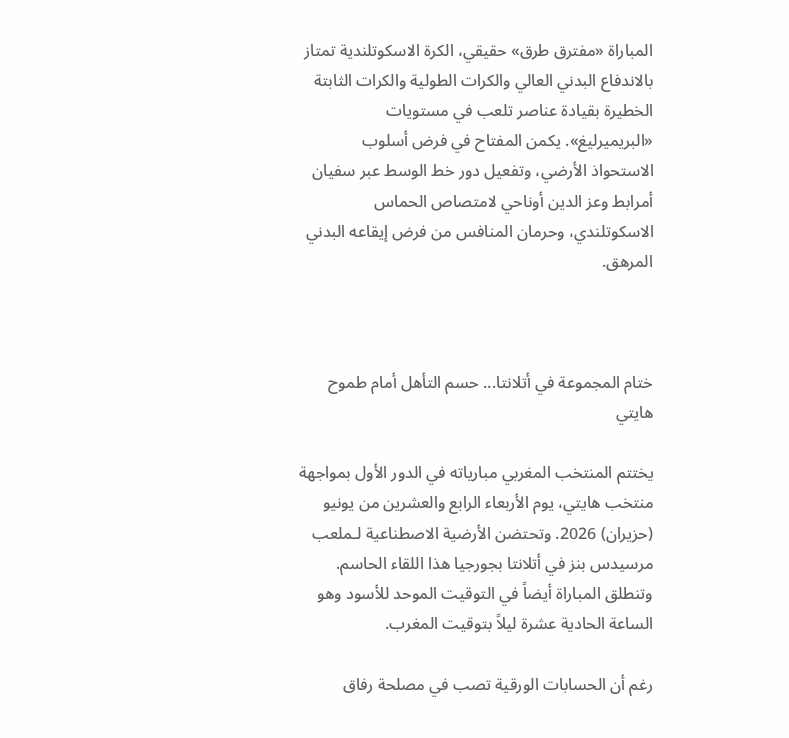المباراة «مفترق طرق» حقيقي، الكرة الاسكوتلندية تمتاز بالاندفاع البدني العالي والكرات الطولية والكرات الثابتة الخطيرة بقيادة عناصر تلعب في مستويات «البريميرليغ». يكمن المفتاح في فرض أسلوب الاستحواذ الأرضي، وتفعيل دور خط الوسط عبر سفيان أمرابط وعز الدين أوناحي لامتصاص الحماس الاسكوتلندي، وحرمان المنافس من فرض إيقاعه البدني المرهق.



ختام المجموعة في أتلانتا... حسم التأهل أمام طموح هايتي

يختتم المنتخب المغربي مبارياته في الدور الأول بمواجهة منتخب هايتي، يوم الأربعاء الرابع والعشرين من يونيو (حزيران) 2026. وتحتضن الأرضية الاصطناعية لـملعب مرسيدس بنز في أتلانتا بجورجيا هذا اللقاء الحاسم. وتنطلق المباراة أيضاً في التوقيت الموحد للأسود وهو الساعة الحادية عشرة ليلاً بتوقيت المغرب.

رغم أن الحسابات الورقية تصب في مصلحة رفاق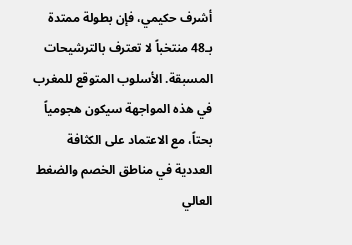أشرف حكيمي، فإن بطولة ممتدة بـ48 منتخباً لا تعترف بالترشيحات المسبقة. الأسلوب المتوقع للمغرب في هذه المواجهة سيكون هجومياً بحتاً، مع الاعتماد على الكثافة العددية في مناطق الخصم والضغط العالي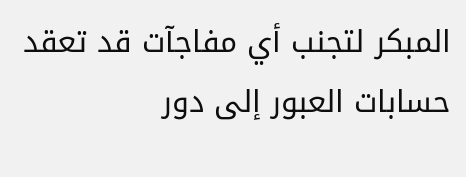المبكر لتجنب أي مفاجآت قد تعقد حسابات العبور إلى دور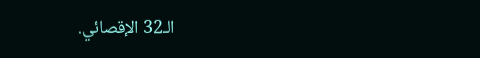الـ32 الإقصائي.